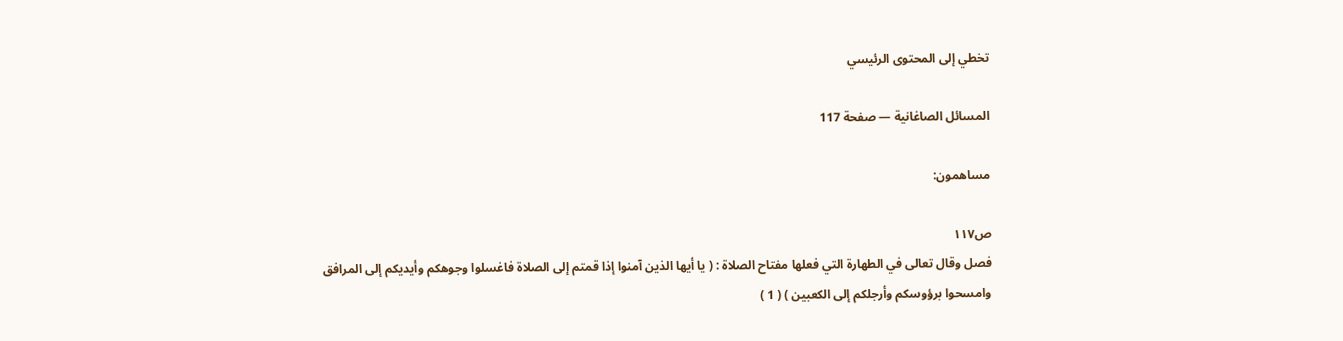تخطي إلى المحتوى الرئيسي

المسائل الصاغانية — صفحة 117

مساهمون:

ص١١٧
فصل وقال تعالى في الطهارة التي فعلها مفتاح الصلاة : ( يا أيها الذين آمنوا إذا قمتم إلى الصلاة فاغسلوا وجوهكم وأيديكم إلى المرافق وامسحوا برؤوسكم وأرجلكم إلى الكعبين ) ( 1 )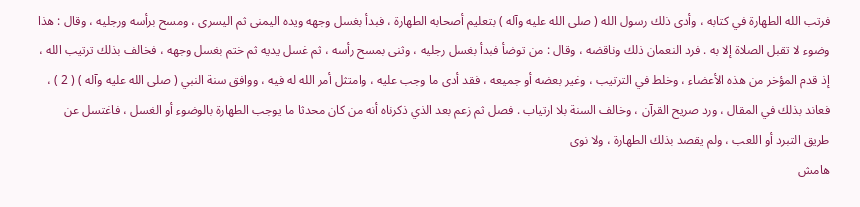فرتب الله الطهارة في كتابه ، وأدى ذلك رسول الله ( صلى الله عليه وآله ) بتعليم أصحابه الطهارة ، فبدأ بغسل وجهه ويده اليمنى ثم اليسرى ، ومسح برأسه ورجليه ، وقال : هذا وضوء لا تقبل الصلاة إلا به . فرد النعمان ذلك وناقضه ، وقال : من توضأ فبدأ بغسل رجليه ، وثنى بمسح رأسه ، ثم غسل يديه ثم ختم بغسل وجهه ، فخالف بذلك ترتيب الله ، إذ قدم المؤخر من هذه الأعضاء ، وخلط في الترتيب ، وغير بعضه أو جميعه ، فقد أدى ما وجب عليه ، وامتثل أمر الله له فيه ، ووافق سنة النبي ( صلى الله عليه وآله ) ( 2 ) ، فعاند بذلك في المقال ، ورد صريح القرآن ، وخالف السنة بلا ارتياب . فصل ثم زعم بعد الذي ذكرناه أنه من كان محدثا ما يوجب الطهارة بالوضوء أو الغسل ، فاغتسل عن طريق التبرد أو اللعب ، ولم يقصد بذلك الطهارة ، ولا نوى
هامش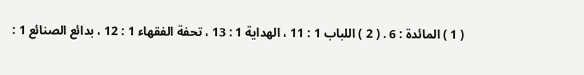( 1 ) المائدة : 6 . ( 2 ) اللباب 1 : 11 ، الهداية 1 : 13 ، تحفة الفقهاء 1 : 12 ، بدائع الصنائع 1 :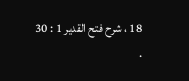18 ، شرح فتح القدير 1 : 30 .